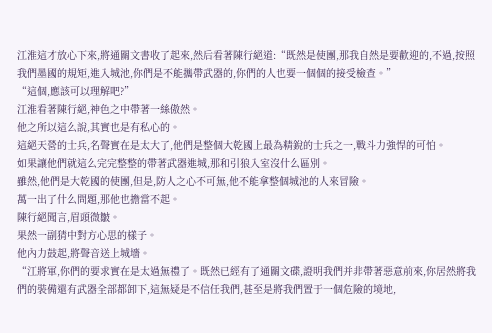江淮這才放心下來,將通關文書收了起來,然后看著陳行絕道:“既然是使團,那我自然是要歡迎的,不過,按照我們墨國的規矩,進入城池,你們是不能攜帶武器的,你們的人也要一個個的接受檢查。”
“這個,應該可以理解吧?”
江淮看著陳行絕,神色之中帶著一絲傲然。
他之所以這么說,其實也是有私心的。
這絕天營的士兵,名聲實在是太大了,他們是整個大乾國上最為精銳的士兵之一,戰斗力強悍的可怕。
如果讓他們就這么完完整整的帶著武器進城,那和引狼入室沒什么區別。
雖然,他們是大乾國的使團,但是,防人之心不可無,他不能拿整個城池的人來冒險。
萬一出了什么問題,那他也擔當不起。
陳行絕聞言,眉頭微皺。
果然一副猜中對方心思的樣子。
他內力鼓起,將聲音送上城墻。
“江將軍,你們的要求實在是太過無禮了。既然已經有了通關文碟,證明我們并非帶著惡意前來,你居然將我們的裝備還有武器全部都卸下,這無疑是不信任我們,甚至是將我們置于一個危險的境地,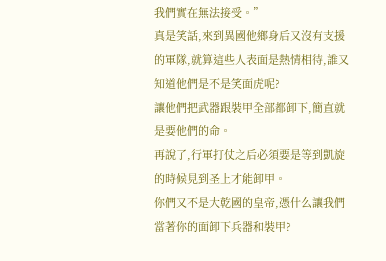我們實在無法接受。”
真是笑話,來到異國他鄉身后又沒有支援的軍隊,就算這些人表面是熱情相待,誰又知道他們是不是笑面虎呢?
讓他們把武器跟裝甲全部都卸下,簡直就是要他們的命。
再說了,行軍打仗之后必須要是等到凱旋的時候見到圣上才能卸甲。
你們又不是大乾國的皇帝,憑什么讓我們當著你的面卸下兵器和裝甲?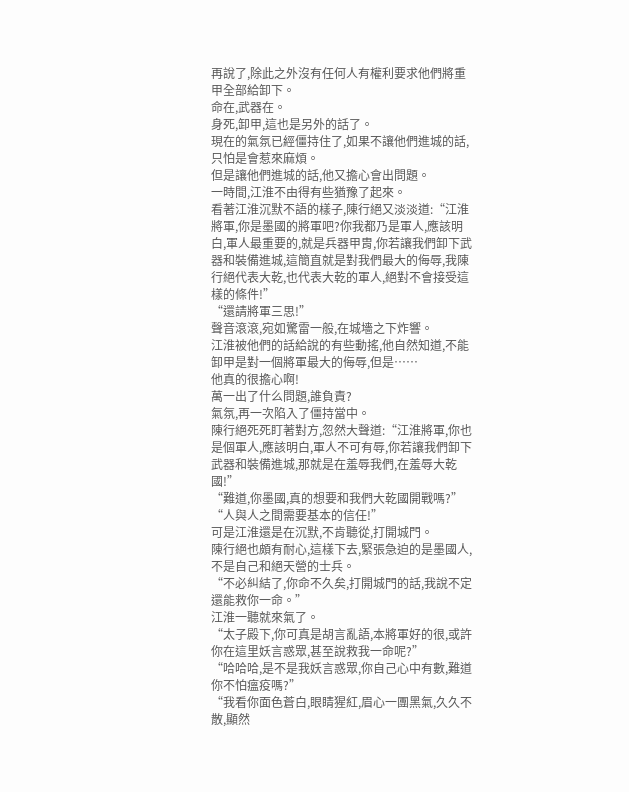再說了,除此之外沒有任何人有權利要求他們將重甲全部給卸下。
命在,武器在。
身死,卸甲,這也是另外的話了。
現在的氣氛已經僵持住了,如果不讓他們進城的話,只怕是會惹來麻煩。
但是讓他們進城的話,他又擔心會出問題。
一時間,江淮不由得有些猶豫了起來。
看著江淮沉默不語的樣子,陳行絕又淡淡道:“江淮將軍,你是墨國的將軍吧?你我都乃是軍人,應該明白,軍人最重要的,就是兵器甲胄,你若讓我們卸下武器和裝備進城,這簡直就是對我們最大的侮辱,我陳行絕代表大乾,也代表大乾的軍人,絕對不會接受這樣的條件!”
“還請將軍三思!”
聲音滾滾,宛如驚雷一般,在城墻之下炸響。
江淮被他們的話給說的有些動搖,他自然知道,不能卸甲是對一個將軍最大的侮辱,但是……
他真的很擔心啊!
萬一出了什么問題,誰負責?
氣氛,再一次陷入了僵持當中。
陳行絕死死盯著對方,忽然大聲道:“江淮將軍,你也是個軍人,應該明白,軍人不可有辱,你若讓我們卸下武器和裝備進城,那就是在羞辱我們,在羞辱大乾國!”
“難道,你墨國,真的想要和我們大乾國開戰嗎?”
“人與人之間需要基本的信任!”
可是江淮還是在沉默,不肯聽從,打開城門。
陳行絕也頗有耐心,這樣下去,緊張急迫的是墨國人,不是自己和絕天營的士兵。
“不必糾結了,你命不久矣,打開城門的話,我說不定還能救你一命。”
江淮一聽就來氣了。
“太子殿下,你可真是胡言亂語,本將軍好的很,或許你在這里妖言惑眾,甚至說救我一命呢?”
“哈哈哈,是不是我妖言惑眾,你自己心中有數,難道你不怕瘟疫嗎?”
“我看你面色蒼白,眼睛猩紅,眉心一團黑氣,久久不散,顯然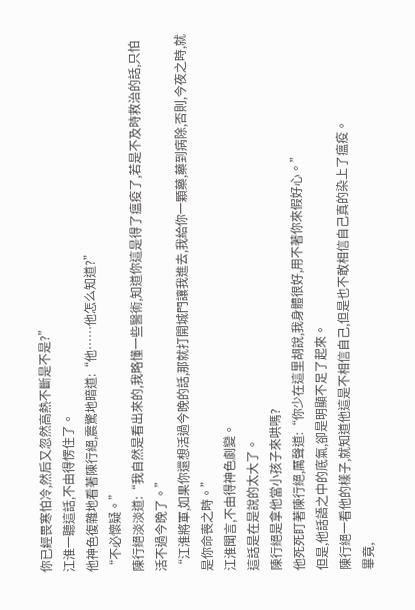你已經畏寒怕冷,然后又忽然高熱不斷是不是?”
江淮一聽這話,不由得愣住了。
他神色復雜地看著陳行絕,震驚地暗道:“他……他怎么知道?”
“不必懷疑。”
陳行絕淡淡道:“我自然是看出來的,我略懂一些醫術,知道你這是得了瘟疫了,若是不及時救治的話,只怕活不過今晚了。”
“江淮將軍,如果你還想活過今晚的話,那就打開城門讓我進去,我給你一顆藥,藥到病除,否則,今夜之時,就是你命喪之時。”
江淮聞言,不由得神色劇變。
這話是在是說的太大了。
陳行絕是拿他當小孩子來哄嗎?
他死死盯著陳行絕,厲聲道:“你少在這里胡說,我身體很好,用不著你來假好心。”
但是,他話語之中的底氣,卻是明顯不足了起來。
陳行絕一看他的樣子,就知道他這是不相信自己,但是也不敢相信自己真的染上了瘟疫。
畢竟,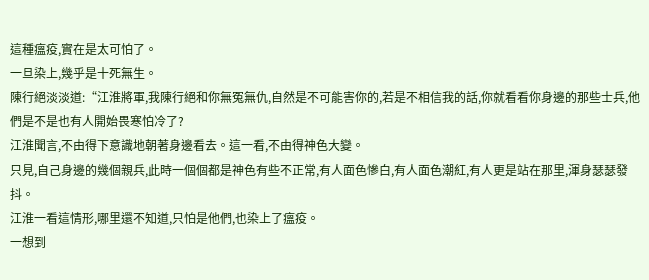這種瘟疫,實在是太可怕了。
一旦染上,幾乎是十死無生。
陳行絕淡淡道:“江淮將軍,我陳行絕和你無冤無仇,自然是不可能害你的,若是不相信我的話,你就看看你身邊的那些士兵,他們是不是也有人開始畏寒怕冷了?
江淮聞言,不由得下意識地朝著身邊看去。這一看,不由得神色大變。
只見,自己身邊的幾個親兵,此時一個個都是神色有些不正常,有人面色慘白,有人面色潮紅,有人更是站在那里,渾身瑟瑟發抖。
江淮一看這情形,哪里還不知道,只怕是他們,也染上了瘟疫。
一想到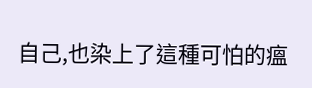自己,也染上了這種可怕的瘟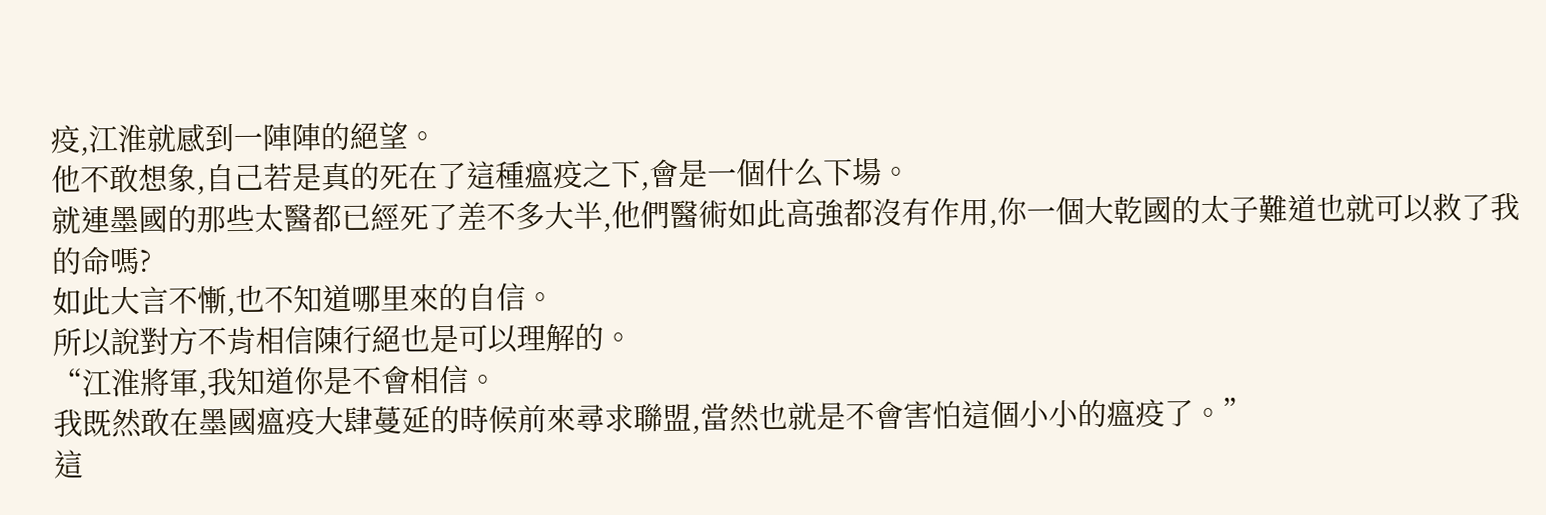疫,江淮就感到一陣陣的絕望。
他不敢想象,自己若是真的死在了這種瘟疫之下,會是一個什么下場。
就連墨國的那些太醫都已經死了差不多大半,他們醫術如此高強都沒有作用,你一個大乾國的太子難道也就可以救了我的命嗎?
如此大言不慚,也不知道哪里來的自信。
所以說對方不肯相信陳行絕也是可以理解的。
“江淮將軍,我知道你是不會相信。
我既然敢在墨國瘟疫大肆蔓延的時候前來尋求聯盟,當然也就是不會害怕這個小小的瘟疫了。”
這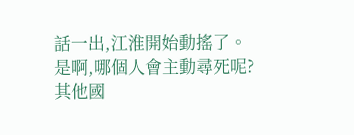話一出,江淮開始動搖了。
是啊,哪個人會主動尋死呢?其他國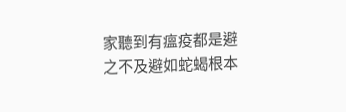家聽到有瘟疫都是避之不及避如蛇蝎根本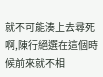就不可能湊上去尋死啊,陳行絕選在這個時候前來就不相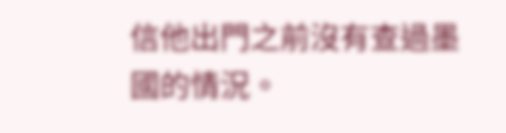信他出門之前沒有查過墨國的情況。